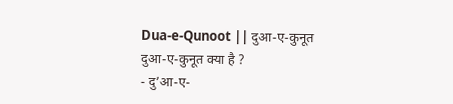Dua-e-Qunoot || दुआ-ए-कुनूत
दुआ-ए-कुनूत क्या है ?
- दु’आ-ए-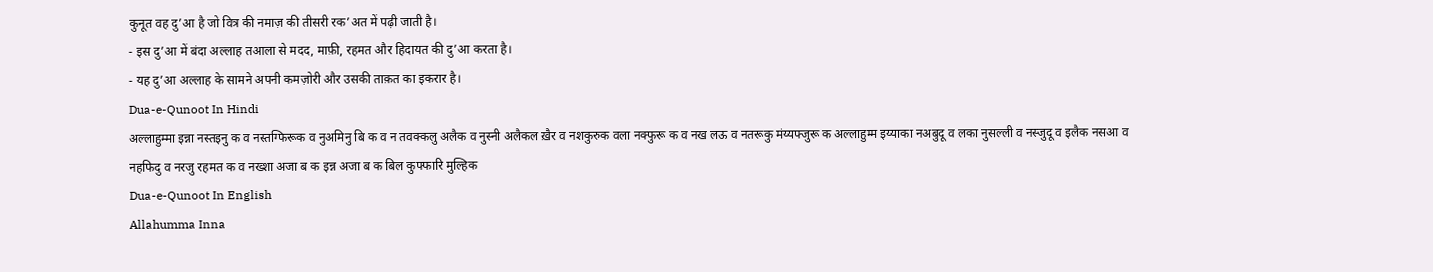कुनूत वह दु’आ है जो वित्र की नमाज़ की तीसरी रक’अत में पढ़ी जाती है।
- इस दु’आ में बंदा अल्लाह तआला से मदद, माफ़ी, रहमत और हिदायत की दु’आ करता है।
- यह दु’आ अल्लाह के सामने अपनी कमज़ोरी और उसकी ताक़त का इकरार है।
Dua-e-Qunoot In Hindi
अल्लाहुम्मा इन्ना नस्तइनु क व नस्तग्फिरूक व नुअमिनु बि क व न तवक्कलु अलैक व नुस्नी अलैकल ख़ैर व नशकुरुक वला नक्फुरू क व नख लऊ व नतरूकु मंय्यफ्जुरू क अल्लाहुम्म इय्याका नअबुदू व लका नुसल्ली व नस्जुदू व इलैक नसआ व नहफिदु व नरजु रहमत क व नख्शा अजा ब क इन्न अजा ब क बिल कुफ्फारि मुल्हिक
Dua-e-Qunoot In English
Allahumma Inna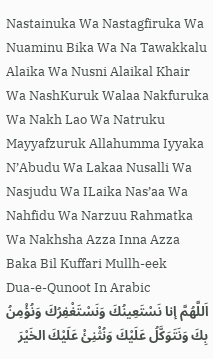Nastainuka Wa Nastagfiruka Wa Nuaminu Bika Wa Na Tawakkalu Alaika Wa Nusni Alaikal Khair Wa NashKuruk Walaa Nakfuruka Wa Nakh Lao Wa Natruku Mayyafzuruk Allahumma Iyyaka N’Abudu Wa Lakaa Nusalli Wa Nasjudu Wa ILaika Nas’aa Wa Nahfidu Wa Narzuu Rahmatka Wa Nakhsha Azza Inna Azza Baka Bil Kuffari Mullh-eek
Dua-e-Qunoot In Arabic
اَللَّهُمَّ إنا نَسْتَعِينُكَ وَنَسْتَغْفِرُكَ وَنُؤْمِنُ بِكَ وَنَتَوَكَّلُ عَلَيْكَ وَنُثْنِئْ عَلَيْكَ الخَيْرَ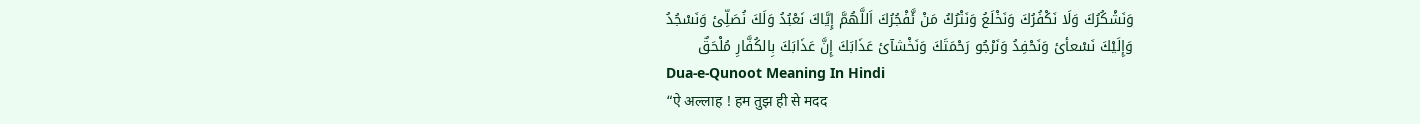وَنَشْكُرُكَ وَلَا نَكْفُرُكَ وَنَخْلَعُ وَنَتْرُكُ مَنْ ئَّفْجُرُكَ اَللَّهُمَّ إِيَّاكَ نَعْبُدُ وَلَكَ نُصَلِّئ وَنَسْجُدُ
وَإِلَيْكَ نَسْعأئ وَنَحْفِدُ وَنَرْجُو رَحْمَتَكَ وَنَخْشآئ عَذَابَكَ إِنَّ عَذَابَكَ بِالكُفَّارِ مُلْحَقٌ
Dua-e-Qunoot Meaning In Hindi
“ऐ अल्लाह ! हम तुझ ही से मदद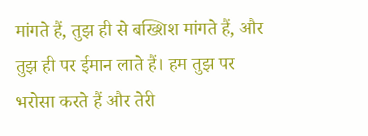मांगते हैं, तुझ ही से बख्शिश मांगते हैं, और तुझ ही पर ईमान लाते हैं। हम तुझ पर भरोसा करते हैं और तेरी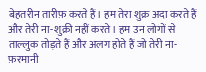बेहतरीन तारीफ़ करते हैं। हम तेरा शुक्र अदा करते हैं और तेरी ना-शुक्री नहीं करते। हम उन लोगों से ताल्लुक तोड़ते हैं और अलग होते हैं जो तेरी ना-फ़रमानी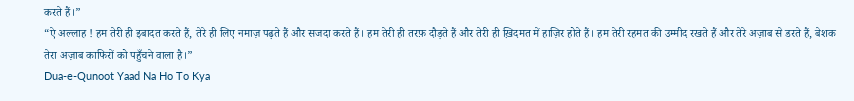करते हैं।”
“ऐ अल्लाह ! हम तेरी ही इबादत करते हैं, तेरे ही लिए नमाज़ पढ़ते हैं और सजदा करते हैं। हम तेरी ही तरफ़ दौड़ते हैं और तेरी ही ख़िदमत में हाज़िर होते हैं। हम तेरी रहमत की उम्मीद रखते हैं और तेरे अज़ाब से डरते हैं, बेशक तेरा अज़ाब काफिरों को पहुँचने वाला है।”
Dua-e-Qunoot Yaad Na Ho To Kya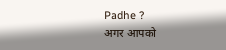Padhe ?
अगर आपको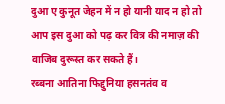दुआ ए कुनूत जेहन में न हो यानी याद न हो तो आप इस दुआ को पढ़ कर वित्र की नमाज़ की वाजिब दुरूस्त कर सकते हैं।
रब्बना आतिना फिद्दुनिया हसनतंव व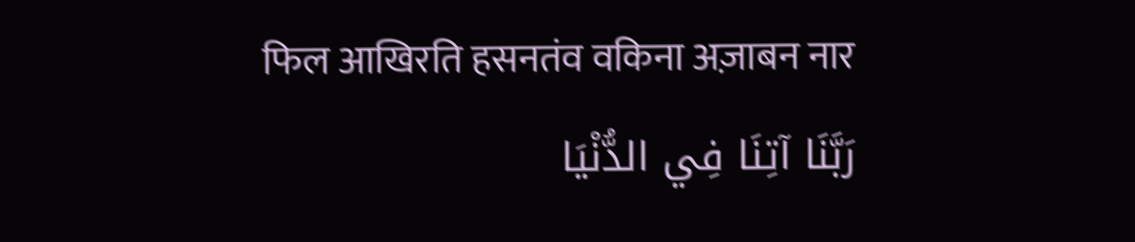फिल आखिरति हसनतंव वकिना अज़ाबन नार
رَبَّنَا آتِنَا فِي الدُّنْيَا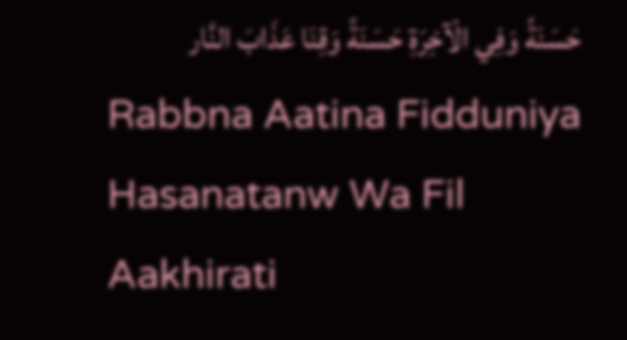حَسَنَةً وَفِي الْآخِرَةِ حَسَنَةً وَقِنَا عَذَابَ النَّار
Rabbna Aatina Fidduniya Hasanatanw Wa Fil Aakhirati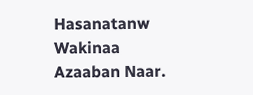Hasanatanw Wakinaa Azaaban Naar.